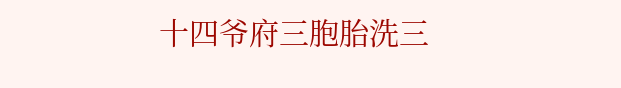十四爷府三胞胎洗三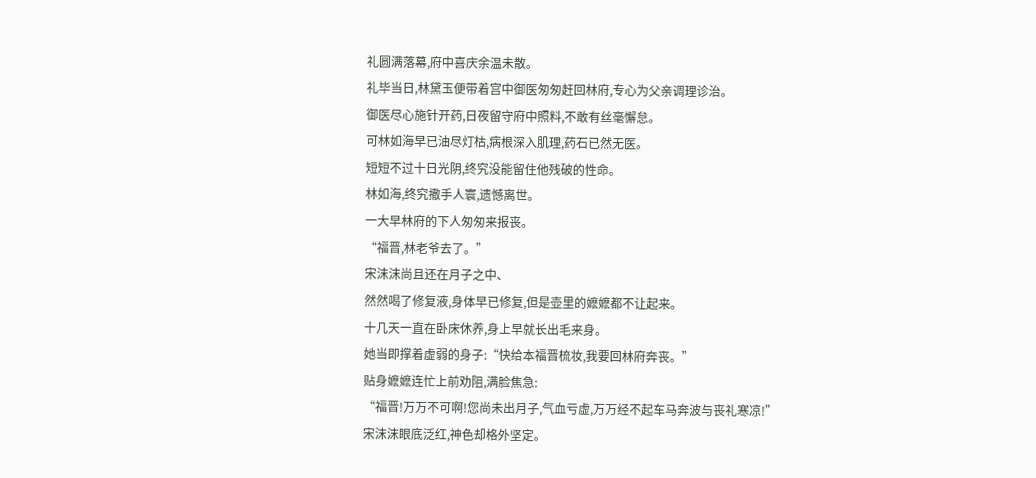礼圆满落幕,府中喜庆余温未散。
礼毕当日,林黛玉便带着宫中御医匆匆赶回林府,专心为父亲调理诊治。
御医尽心施针开药,日夜留守府中照料,不敢有丝毫懈怠。
可林如海早已油尽灯枯,病根深入肌理,药石已然无医。
短短不过十日光阴,终究没能留住他残破的性命。
林如海,终究撒手人寰,遗憾离世。
一大早林府的下人匆匆来报丧。
“福晋,林老爷去了。”
宋沫沫尚且还在月子之中、
然然喝了修复液,身体早已修复,但是壶里的嬷嬷都不让起来。
十几天一直在卧床休养,身上早就长出毛来身。
她当即撑着虚弱的身子:“快给本福晋梳妆,我要回林府奔丧。”
贴身嬷嬷连忙上前劝阻,满脸焦急:
“福晋!万万不可啊!您尚未出月子,气血亏虚,万万经不起车马奔波与丧礼寒凉!”
宋沫沫眼底泛红,神色却格外坚定。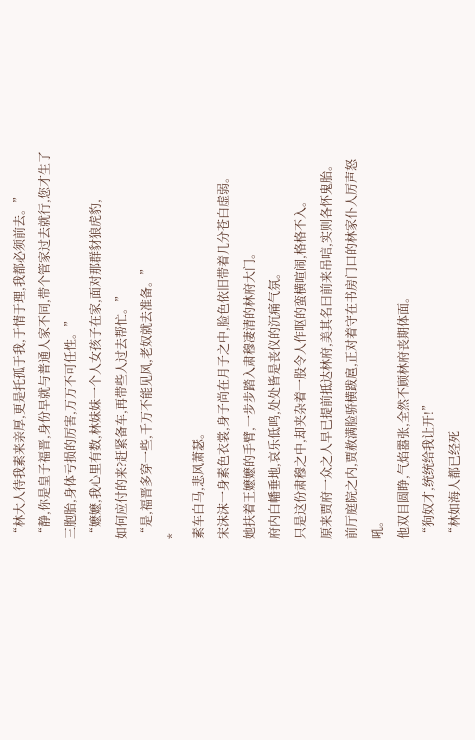“林大人待我素来亲厚,更是托孤于我,于情于理,我都必须前去。”
“静,你是皇子福晋,身份早就与普通人家不同,带个管家过去就行,您才生了三胞胎,身体亏损的厉害,万万不可任性。”
“嬷嬷,我心里有数,林妹妹一个人女孩子在家,面对那群豺狼虎豹,
如何应付的来?赶紧备车,再带些人过去帮忙。”
“是,福晋多穿一些,千万不能见风,老奴就去准备。”
*
素车白马,悲风萧瑟。
宋沫沫一身素色衣裳,身子尚在月子之中,脸色依旧带着几分苍白虚弱。
她扶着王嬷嬷的手臂,一步步踏入肃穆凄清的林府大门。
府内白幡垂地,哀乐低鸣,处处皆是丧仪的沉痛气氛。
只是这份肃穆之中,却夹杂着一股令人作呕的蛮横喧闹,格格不入。
原来贾府一众之人早已提前抵达林府,美其名曰前来吊唁,实则各怀鬼胎。
前厅庭院之内,贾赦满脸骄横跋扈,正对着守在书房门口的林家仆人厉声怒吼。
他双目圆睁,气焰嚣张,全然不顾林府丧期体面。
“狗奴才,统统给我让开!”
“林如海人都已经死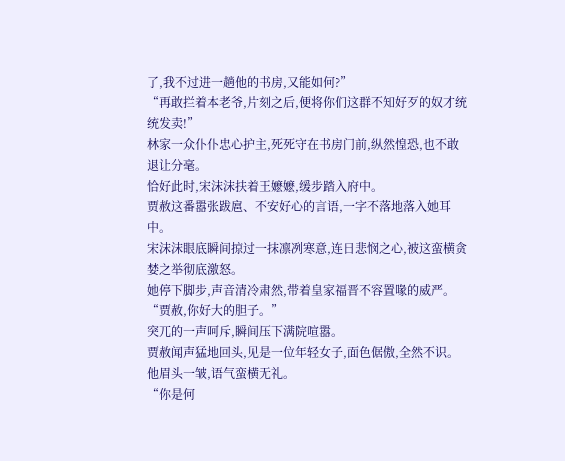了,我不过进一趟他的书房,又能如何?”
“再敢拦着本老爷,片刻之后,便将你们这群不知好歹的奴才统统发卖!”
林家一众仆仆忠心护主,死死守在书房门前,纵然惶恐,也不敢退让分毫。
恰好此时,宋沫沫扶着王嬷嬷,缓步踏入府中。
贾赦这番嚣张跋扈、不安好心的言语,一字不落地落入她耳中。
宋沫沫眼底瞬间掠过一抹凛冽寒意,连日悲悯之心,被这蛮横贪婪之举彻底激怒。
她停下脚步,声音清冷肃然,带着皇家福晋不容置喙的威严。
“贾赦,你好大的胆子。”
突兀的一声呵斥,瞬间压下满院喧嚣。
贾赦闻声猛地回头,见是一位年轻女子,面色倨傲,全然不识。
他眉头一皱,语气蛮横无礼。
“你是何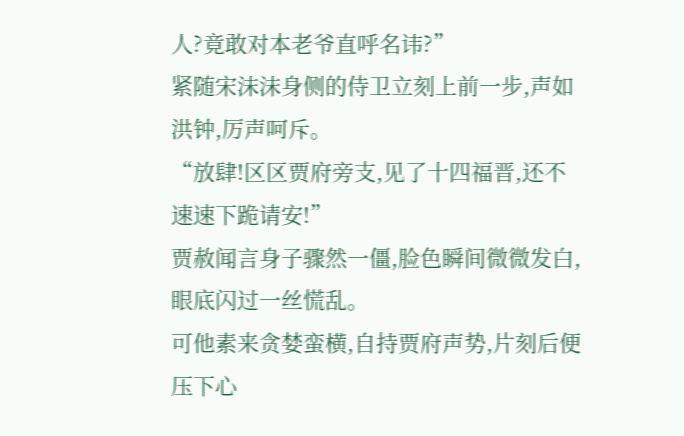人?竟敢对本老爷直呼名讳?”
紧随宋沫沫身侧的侍卫立刻上前一步,声如洪钟,厉声呵斥。
“放肆!区区贾府旁支,见了十四福晋,还不速速下跪请安!”
贾赦闻言身子骤然一僵,脸色瞬间微微发白,眼底闪过一丝慌乱。
可他素来贪婪蛮横,自持贾府声势,片刻后便压下心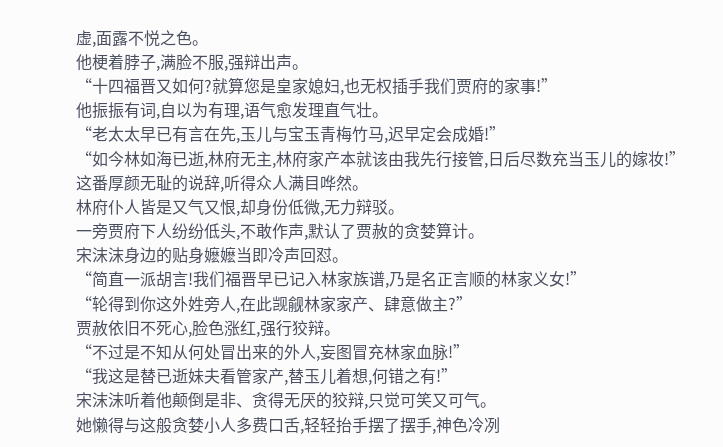虚,面露不悦之色。
他梗着脖子,满脸不服,强辩出声。
“十四福晋又如何?就算您是皇家媳妇,也无权插手我们贾府的家事!”
他振振有词,自以为有理,语气愈发理直气壮。
“老太太早已有言在先,玉儿与宝玉青梅竹马,迟早定会成婚!”
“如今林如海已逝,林府无主,林府家产本就该由我先行接管,日后尽数充当玉儿的嫁妆!”
这番厚颜无耻的说辞,听得众人满目哗然。
林府仆人皆是又气又恨,却身份低微,无力辩驳。
一旁贾府下人纷纷低头,不敢作声,默认了贾赦的贪婪算计。
宋沫沫身边的贴身嬷嬷当即冷声回怼。
“简直一派胡言!我们福晋早已记入林家族谱,乃是名正言顺的林家义女!”
“轮得到你这外姓旁人,在此觊觎林家家产、肆意做主?”
贾赦依旧不死心,脸色涨红,强行狡辩。
“不过是不知从何处冒出来的外人,妄图冒充林家血脉!”
“我这是替已逝妹夫看管家产,替玉儿着想,何错之有!”
宋沫沫听着他颠倒是非、贪得无厌的狡辩,只觉可笑又可气。
她懒得与这般贪婪小人多费口舌,轻轻抬手摆了摆手,神色冷冽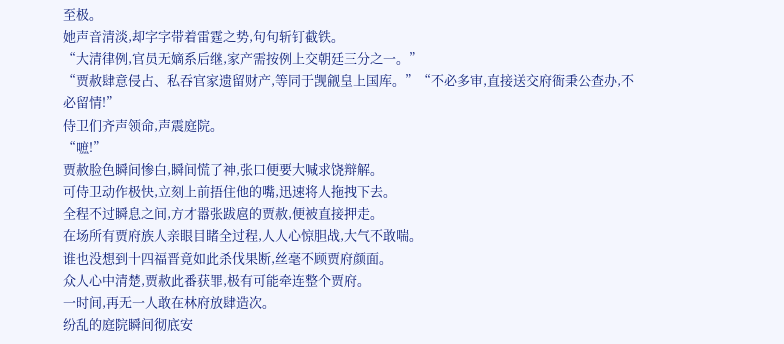至极。
她声音清淡,却字字带着雷霆之势,句句斩钉截铁。
“大清律例,官员无嫡系后继,家产需按例上交朝廷三分之一。”
“贾赦肆意侵占、私吞官家遗留财产,等同于觊觎皇上国库。”“不必多审,直接送交府衙秉公查办,不必留情!”
侍卫们齐声领命,声震庭院。
“嗻!”
贾赦脸色瞬间惨白,瞬间慌了神,张口便要大喊求饶辩解。
可侍卫动作极快,立刻上前捂住他的嘴,迅速将人拖拽下去。
全程不过瞬息之间,方才嚣张跋扈的贾赦,便被直接押走。
在场所有贾府族人亲眼目睹全过程,人人心惊胆战,大气不敢喘。
谁也没想到十四福晋竟如此杀伐果断,丝毫不顾贾府颜面。
众人心中清楚,贾赦此番获罪,极有可能牵连整个贾府。
一时间,再无一人敢在林府放肆造次。
纷乱的庭院瞬间彻底安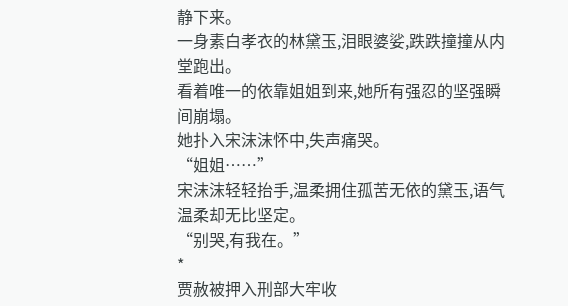静下来。
一身素白孝衣的林黛玉,泪眼婆娑,跌跌撞撞从内堂跑出。
看着唯一的依靠姐姐到来,她所有强忍的坚强瞬间崩塌。
她扑入宋沫沫怀中,失声痛哭。
“姐姐……”
宋沫沫轻轻抬手,温柔拥住孤苦无依的黛玉,语气温柔却无比坚定。
“别哭,有我在。”
*
贾赦被押入刑部大牢收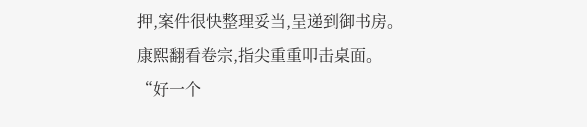押,案件很快整理妥当,呈递到御书房。
康熙翻看卷宗,指尖重重叩击桌面。
“好一个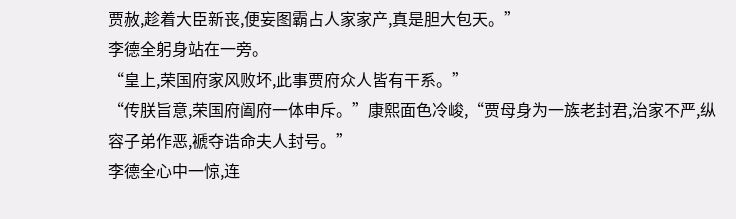贾赦,趁着大臣新丧,便妄图霸占人家家产,真是胆大包天。”
李德全躬身站在一旁。
“皇上,荣国府家风败坏,此事贾府众人皆有干系。”
“传朕旨意,荣国府阖府一体申斥。”康熙面色冷峻,“贾母身为一族老封君,治家不严,纵容子弟作恶,褫夺诰命夫人封号。”
李德全心中一惊,连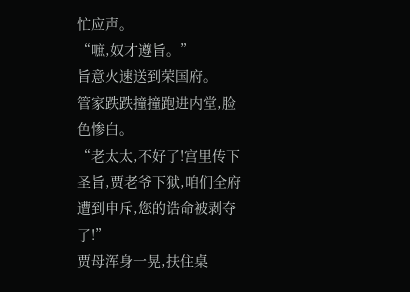忙应声。
“嗻,奴才遵旨。”
旨意火速送到荣国府。
管家跌跌撞撞跑进内堂,脸色惨白。
“老太太,不好了!宫里传下圣旨,贾老爷下狱,咱们全府遭到申斥,您的诰命被剥夺了!”
贾母浑身一晃,扶住桌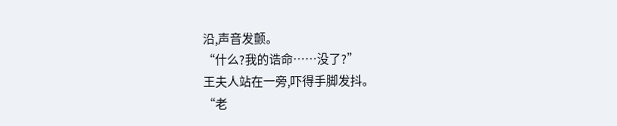沿,声音发颤。
“什么?我的诰命……没了?”
王夫人站在一旁,吓得手脚发抖。
“老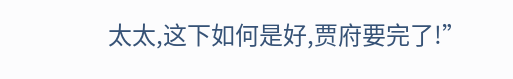太太,这下如何是好,贾府要完了!”